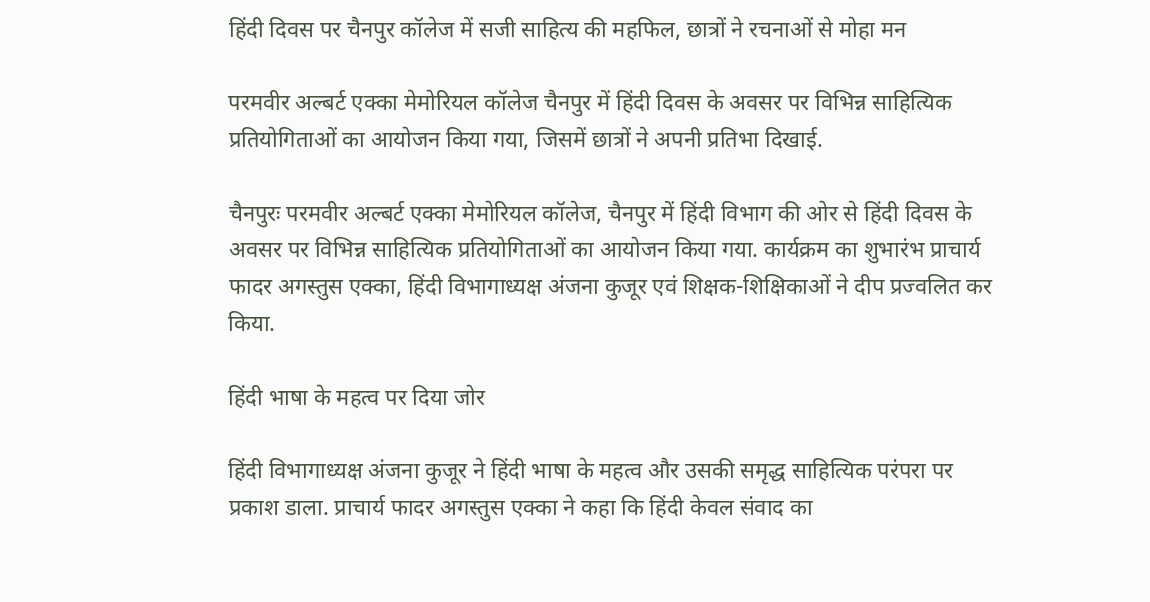हिंदी दिवस पर चैनपुर कॉलेज में सजी साहित्य की महफिल, छात्रों ने रचनाओं से मोहा मन

परमवीर अल्बर्ट एक्का मेमोरियल कॉलेज चैनपुर में हिंदी दिवस के अवसर पर विभिन्न साहित्यिक प्रतियोगिताओं का आयोजन किया गया, जिसमें छात्रों ने अपनी प्रतिभा दिखाई.

चैनपुरः परमवीर अल्बर्ट एक्का मेमोरियल कॉलेज, चैनपुर में हिंदी विभाग की ओर से हिंदी दिवस के अवसर पर विभिन्न साहित्यिक प्रतियोगिताओं का आयोजन किया गया. कार्यक्रम का शुभारंभ प्राचार्य फादर अगस्तुस एक्का, हिंदी विभागाध्यक्ष अंजना कुजूर एवं शिक्षक-शिक्षिकाओं ने दीप प्रज्वलित कर किया.

हिंदी भाषा के महत्व पर दिया जोर

हिंदी विभागाध्यक्ष अंजना कुजूर ने हिंदी भाषा के महत्व और उसकी समृद्ध साहित्यिक परंपरा पर प्रकाश डाला. प्राचार्य फादर अगस्तुस एक्का ने कहा कि हिंदी केवल संवाद का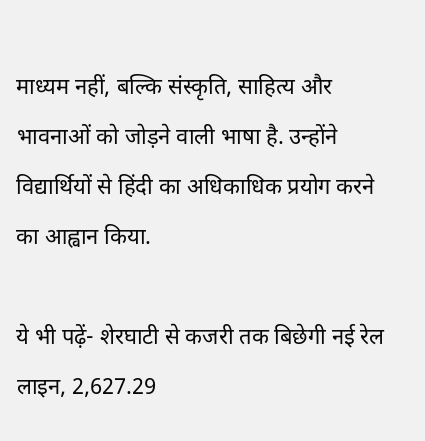माध्यम नहीं, बल्कि संस्कृति, साहित्य और भावनाओं को जोड़ने वाली भाषा है. उन्होंने विद्यार्थियों से हिंदी का अधिकाधिक प्रयोग करने का आह्वान किया.

ये भी पढ़ें- शेरघाटी से कजरी तक बिछेगी नई रेल लाइन, 2,627.29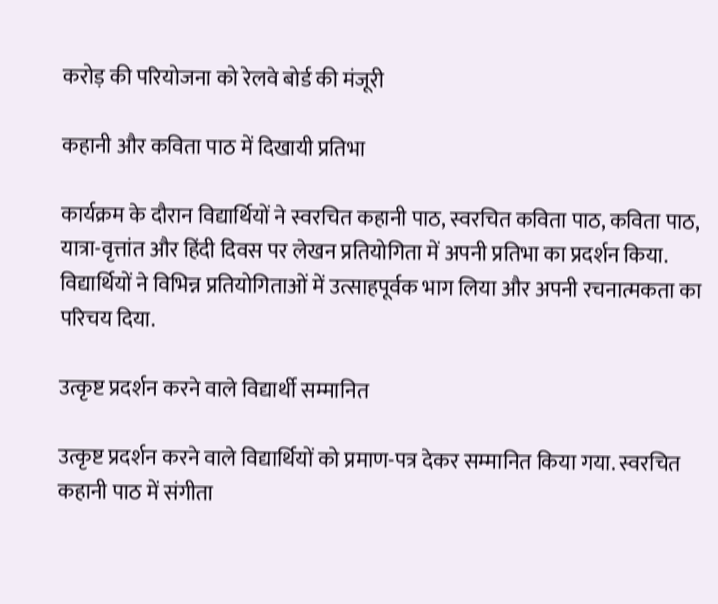करोड़ की परियोजना को रेलवे बोर्ड की मंजूरी

कहानी और कविता पाठ में दिखायी प्रतिभा

कार्यक्रम के दौरान विद्यार्थियों ने स्वरचित कहानी पाठ, स्वरचित कविता पाठ, कविता पाठ, यात्रा-वृत्तांत और हिंदी दिवस पर लेखन प्रतियोगिता में अपनी प्रतिभा का प्रदर्शन किया. विद्यार्थियों ने विभिन्न प्रतियोगिताओं में उत्साहपूर्वक भाग लिया और अपनी रचनात्मकता का परिचय दिया.

उत्कृष्ट प्रदर्शन करने वाले विद्यार्थी सम्मानित

उत्कृष्ट प्रदर्शन करने वाले विद्यार्थियों को प्रमाण-पत्र देकर सम्मानित किया गया. स्वरचित कहानी पाठ में संगीता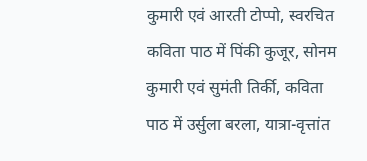कुमारी एवं आरती टोप्पो, स्वरचित कविता पाठ में पिंकी कुजूर, सोनम कुमारी एवं सुमंती तिर्की, कविता पाठ में उर्सुला बरला, यात्रा-वृत्तांत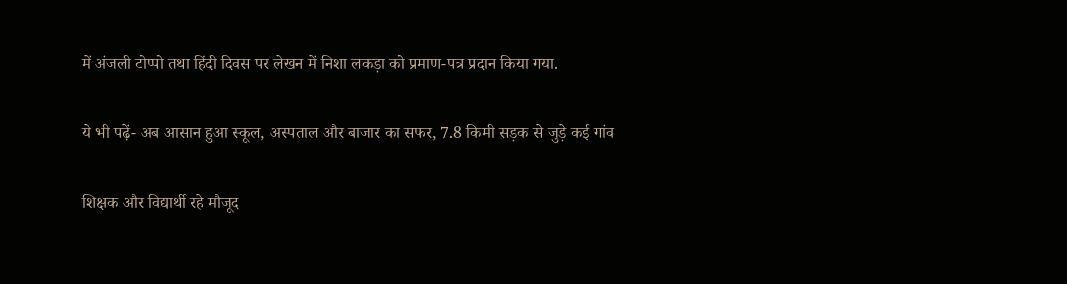में अंजली टोप्पो तथा हिंदी दिवस पर लेखन में निशा लकड़ा को प्रमाण-पत्र प्रदान किया गया.

ये भी पढ़ें- अब आसान हुआ स्कूल, अस्पताल और बाजार का सफर, 7.8 किमी सड़क से जुड़े कई गांव

शिक्षक और विद्यार्थी रहे मौजूद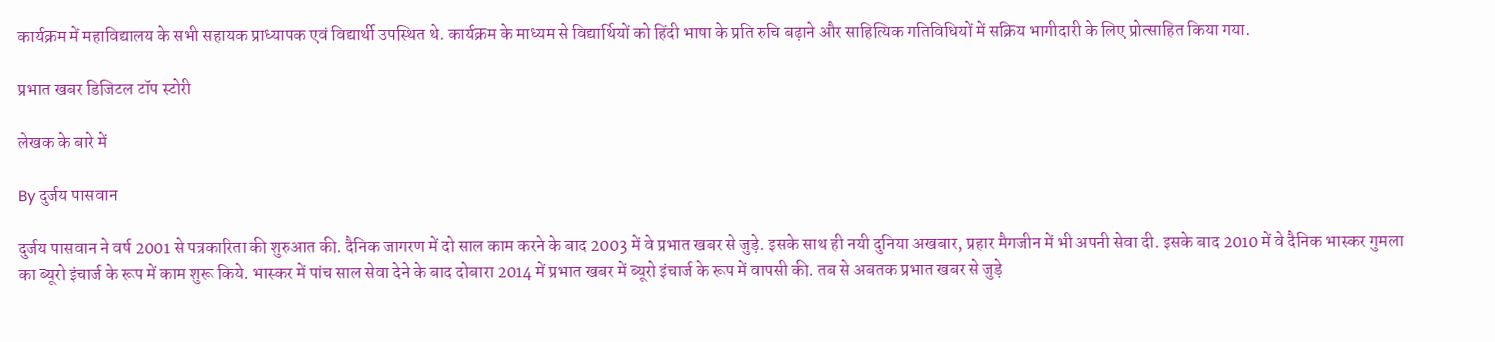कार्यक्रम में महाविद्यालय के सभी सहायक प्राध्यापक एवं विद्यार्थी उपस्थित थे. कार्यक्रम के माध्यम से विद्यार्थियों को हिंदी भाषा के प्रति रुचि बढ़ाने और साहित्यिक गतिविधियों में सक्रिय भागीदारी के लिए प्रोत्साहित किया गया.

प्रभात खबर डिजिटल टॉप स्टोरी

लेखक के बारे में

By दुर्जय पासवान

दुर्जय पासवान ने वर्ष 2001 से पत्रकारिता की शुरुआत की. दैनिक जागरण में दो साल काम करने के बाद 2003 में वे प्रभात खबर से जुड़े. इसके साथ ही नयी दुनिया अखबार, प्रहार मैगजीन में भी अपनी सेवा दी. इसके बाद 2010 में वे दैनिक भास्कर गुमला का ब्यूरो इंचार्ज के रूप में काम शुरू किये. भास्कर में पांच साल सेवा देने के बाद दोबारा 2014 में प्रभात खबर में ब्यूरो इंचार्ज के रूप में वापसी की. तब से अबतक प्रभात खबर से जुड़े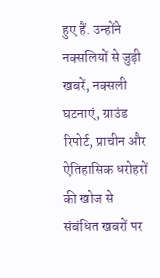हुए हैं. उन्होंने नक्सलियों से जुड़ी खबरें, नक्सली घटनाएं, ग्राउंड रिपोर्ट, प्राचीन और ऐतिहासिक धरोहरों की खोज से संबंधित खबरों पर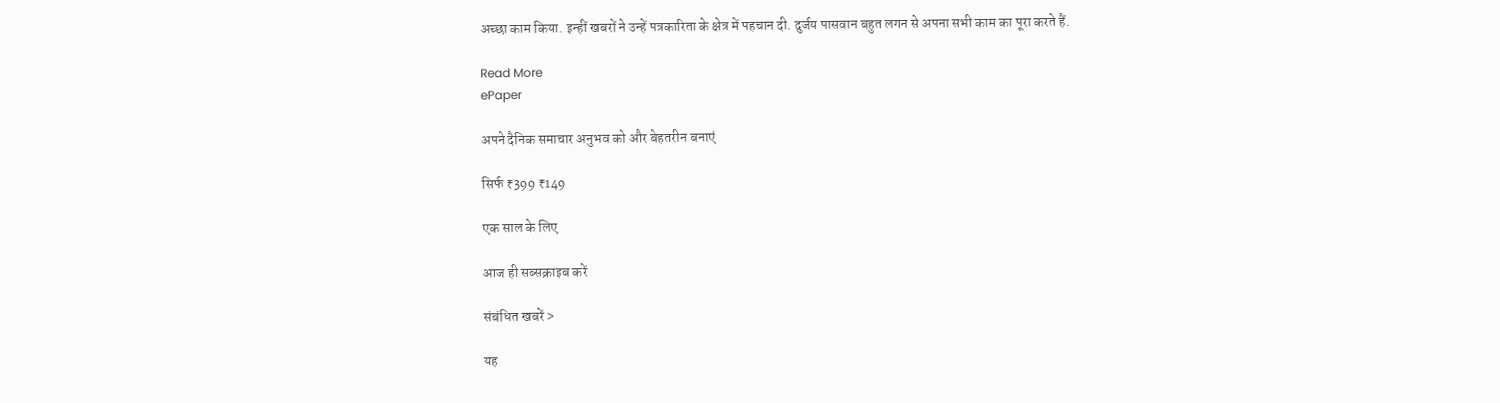अच्छा काम किया. इन्हीं खबरों ने उन्हें पत्रकारिता के क्षेत्र में पहचान दी. दुर्जय पासवान बहुत लगन से अपना सभी काम का पूरा करते हैं.

Read More
ePaper

अपने दैनिक समाचार अनुभव को और बेहतरीन बनाएं

सिर्फ ₹399 ₹149

एक साल के लिए

आज ही सब्सक्राइब करें

संबंधित खबरें >

यह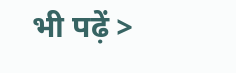भी पढ़ें >